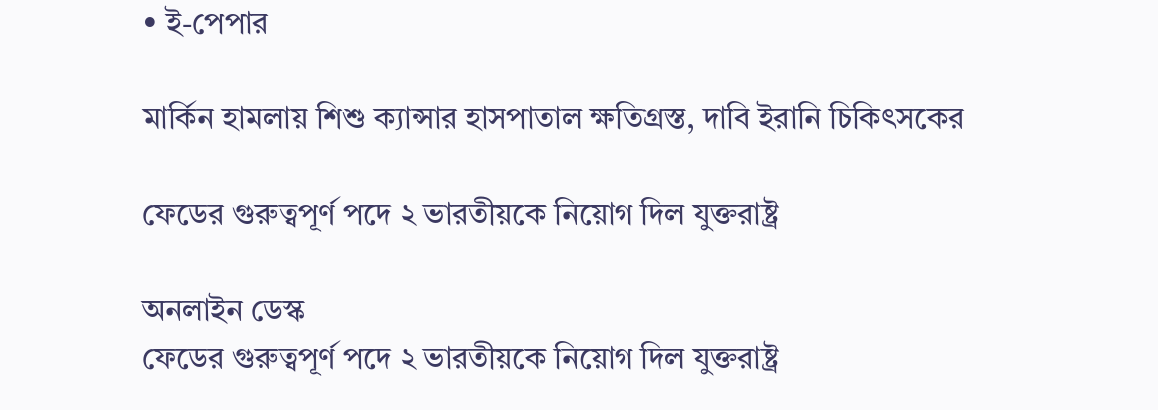• ই-পেপার

মার্কিন হামলায় শিশু ক্যান্সার হাসপাতাল ক্ষতিগ্রস্ত, দাবি ইরানি চিকিৎসকের

ফেডের গুরুত্বপূর্ণ পদে ২ ভারতীয়কে নিয়োগ দিল যুক্তরাষ্ট্র

অনলাইন ডেস্ক
ফেডের গুরুত্বপূর্ণ পদে ২ ভারতীয়কে নিয়োগ দিল যুক্তরাষ্ট্র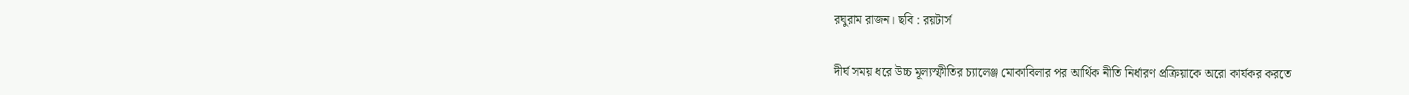রঘুরাম রাজন। ছবি : রয়টার্স

দীর্ঘ সময় ধরে উচ্চ মূল্যস্ফীতির চ্যালেঞ্জ মোকাবিলার পর আর্থিক নীতি নির্ধারণ প্রক্রিয়াকে অরো কার্যকর করতে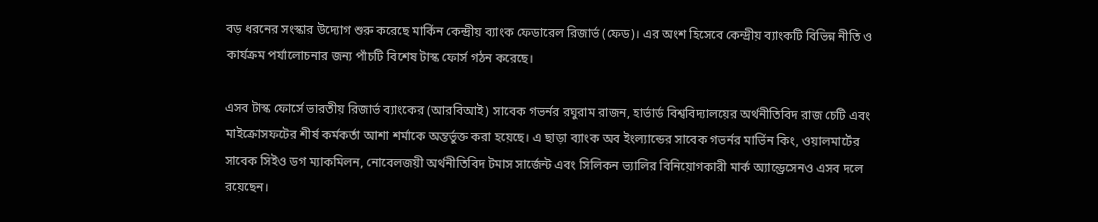বড় ধরনের সংস্কার উদ্যোগ শুরু করেছে মার্কিন কেন্দ্রীয় ব্যাংক ফেডারেল রিজার্ভ (ফেড)। এর অংশ হিসেবে কেন্দ্রীয় ব্যাংকটি বিভিন্ন নীতি ও কার্যক্রম পর্যালোচনার জন্য পাঁচটি বিশেষ টাস্ক ফোর্স গঠন করেছে।

এসব টাস্ক ফোর্সে ভারতীয় রিজার্ভ ব্যাংকের (আরবিআই) সাবেক গভর্নর রঘুরাম রাজন, হার্ভার্ড বিশ্ববিদ্যালয়ের অর্থনীতিবিদ রাজ চেটি এবং মাইক্রোসফটের শীর্ষ কর্মকর্তা আশা শর্মাকে অন্তর্ভুক্ত করা হয়েছে। এ ছাড়া ব্যাংক অব ইংল্যান্ডের সাবেক গভর্নর মার্ভিন কিং, ওয়ালমার্টের সাবেক সিইও ডগ ম্যাকমিলন, নোবেলজয়ী অর্থনীতিবিদ টমাস সার্জেন্ট এবং সিলিকন ভ্যালির বিনিয়োগকারী মার্ক অ্যান্ড্রেসেনও এসব দলে রয়েছেন।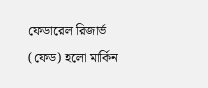ফেডারেল রিজার্ভ (ফেড) হলো মার্কিন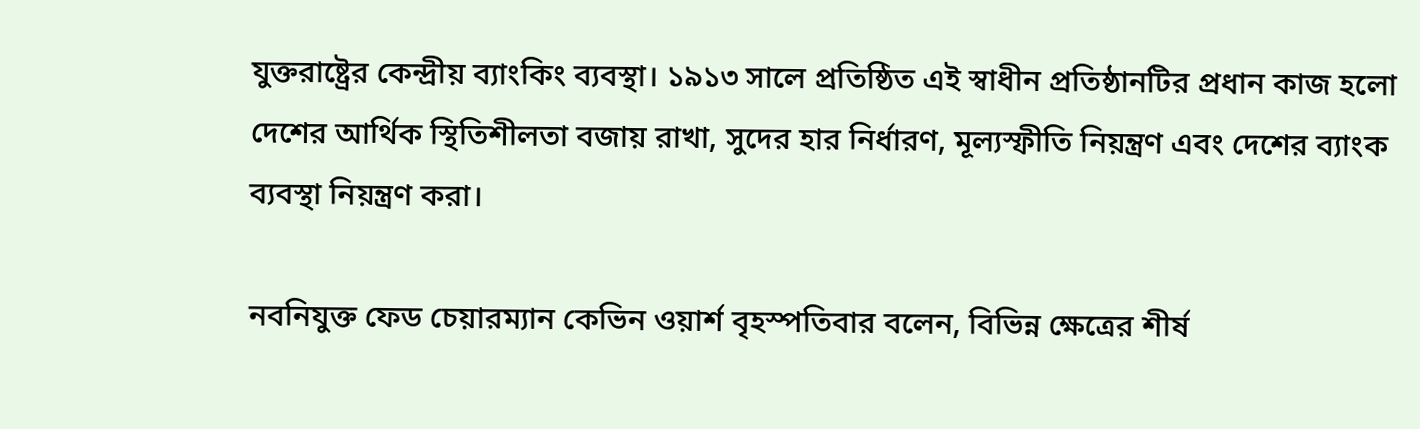যুক্তরাষ্ট্রের কেন্দ্রীয় ব্যাংকিং ব্যবস্থা। ১৯১৩ সালে প্রতিষ্ঠিত এই স্বাধীন প্রতিষ্ঠানটির প্রধান কাজ হলো দেশের আর্থিক স্থিতিশীলতা বজায় রাখা, সুদের হার নির্ধারণ, মূল্যস্ফীতি নিয়ন্ত্রণ এবং দেশের ব্যাংক ব্যবস্থা নিয়ন্ত্রণ করা।

নবনিযুক্ত ফেড চেয়ারম্যান কেভিন ওয়ার্শ বৃহস্পতিবার বলেন, বিভিন্ন ক্ষেত্রের শীর্ষ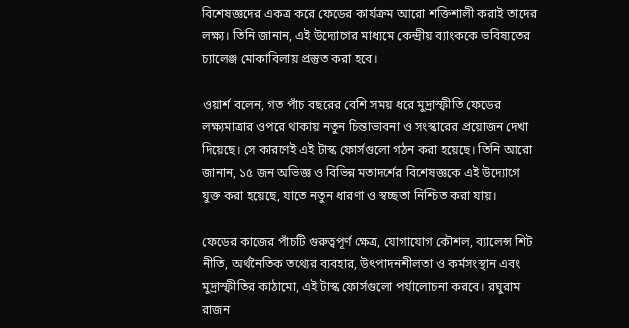বিশেষজ্ঞদের একত্র করে ফেডের কার্যক্রম আরো শক্তিশালী করাই তাদের লক্ষ্য। তিনি জানান, এই উদ্যোগের মাধ্যমে কেন্দ্রীয় ব্যাংককে ভবিষ্যতের চ্যালেঞ্জ মোকাবিলায় প্রস্তুত করা হবে।

ওয়ার্শ বলেন, গত পাঁচ বছরের বেশি সময় ধরে মুদ্রাস্ফীতি ফেডের লক্ষ্যমাত্রার ওপরে থাকায় নতুন চিন্তাভাবনা ও সংস্কারের প্রয়োজন দেখা দিয়েছে। সে কারণেই এই টাস্ক ফোর্সগুলো গঠন করা হয়েছে। তিনি আরো জানান, ১৫ জন অভিজ্ঞ ও বিভিন্ন মতাদর্শের বিশেষজ্ঞকে এই উদ্যোগে যুক্ত করা হয়েছে, যাতে নতুন ধারণা ও স্বচ্ছতা নিশ্চিত করা যায়।

ফেডের কাজের পাঁচটি গুরুত্বপূর্ণ ক্ষেত্র, যোগাযোগ কৌশল, ব্যালেন্স শিট নীতি, অর্থনৈতিক তথ্যের ব্যবহার, উৎপাদনশীলতা ও কর্মসংস্থান এবং মুদ্রাস্ফীতির কাঠামো, এই টাস্ক ফোর্সগুলো পর্যালোচনা করবে। রঘুরাম রাজন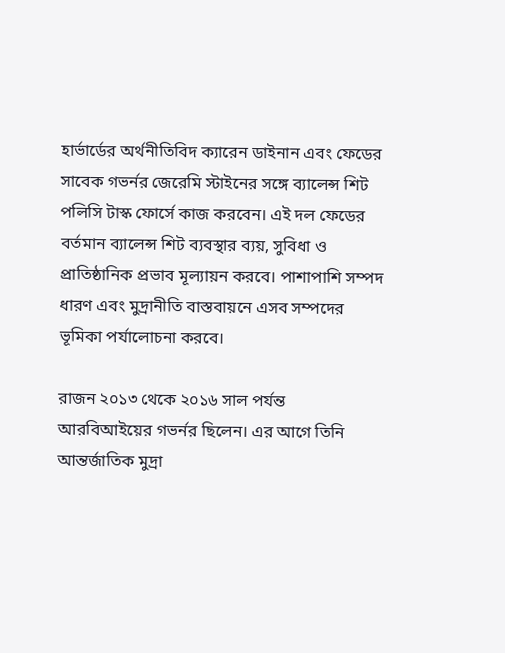হার্ভার্ডের অর্থনীতিবিদ ক্যারেন ডাইনান এবং ফেডের সাবেক গভর্নর জেরেমি স্টাইনের সঙ্গে ব্যালেন্স শিট পলিসি টাস্ক ফোর্সে কাজ করবেন। এই দল ফেডের বর্তমান ব্যালেন্স শিট ব্যবস্থার ব্যয়, সুবিধা ও প্রাতিষ্ঠানিক প্রভাব মূল্যায়ন করবে। পাশাপাশি সম্পদ ধারণ এবং মুদ্রানীতি বাস্তবায়নে এসব সম্পদের ভূমিকা পর্যালোচনা করবে।

রাজন ২০১৩ থেকে ২০১৬ সাল পর্যন্ত আরবিআইয়ের গভর্নর ছিলেন। এর আগে তিনি আন্তর্জাতিক মুদ্রা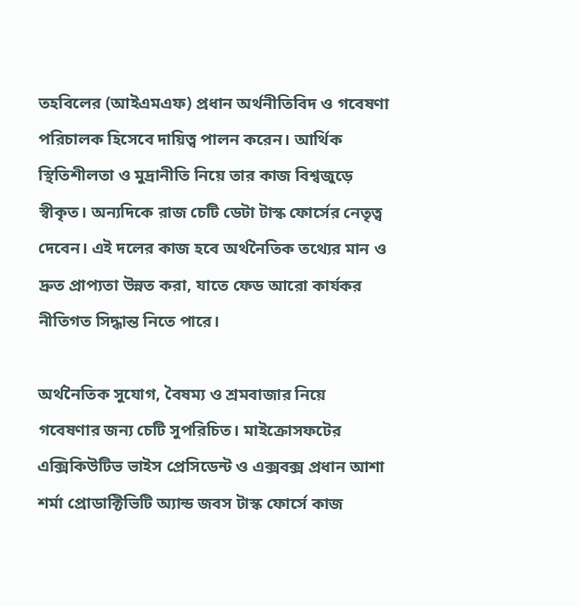তহবিলের (আইএমএফ) প্রধান অর্থনীতিবিদ ও গবেষণা পরিচালক হিসেবে দায়িত্ব পালন করেন। আর্থিক স্থিতিশীলতা ও মুদ্রানীতি নিয়ে তার কাজ বিশ্বজুড়ে স্বীকৃত। অন্যদিকে রাজ চেটি ডেটা টাস্ক ফোর্সের নেতৃত্ব দেবেন। এই দলের কাজ হবে অর্থনৈতিক তথ্যের মান ও দ্রুত প্রাপ্যতা উন্নত করা, যাতে ফেড আরো কার্যকর নীতিগত সিদ্ধান্ত নিতে পারে।

অর্থনৈতিক সুযোগ, বৈষম্য ও শ্রমবাজার নিয়ে গবেষণার জন্য চেটি সুপরিচিত। মাইক্রোসফটের এক্সিকিউটিভ ভাইস প্রেসিডেন্ট ও এক্সবক্স প্রধান আশা শর্মা প্রোডাক্টিভিটি অ্যান্ড জবস টাস্ক ফোর্সে কাজ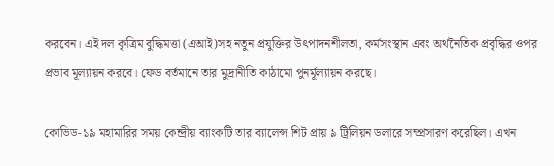করবেন। এই দল কৃত্রিম বুদ্ধিমত্তা (এআই)সহ নতুন প্রযুক্তির উৎপাদনশীলতা, কর্মসংস্থান এবং অর্থনৈতিক প্রবৃদ্ধির ওপর প্রভাব মূল্যায়ন করবে। ফেড বর্তমানে তার মুদ্রানীতি কাঠামো পুনর্মূল্যায়ন করছে।

কোভিড-১৯ মহামারির সময় কেন্দ্রীয় ব্যাংকটি তার ব্যালেন্স শিট প্রায় ৯ ট্রিলিয়ন ডলারে সম্প্রসারণ করেছিল। এখন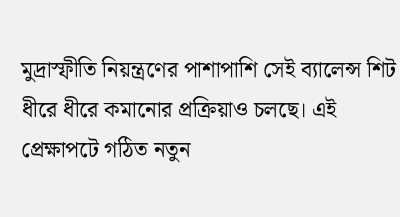মুদ্রাস্ফীতি নিয়ন্ত্রণের পাশাপাশি সেই ব্যালেন্স শিট ধীরে ধীরে কমানোর প্রক্রিয়াও চলছে। এই প্রেক্ষাপটে গঠিত নতুন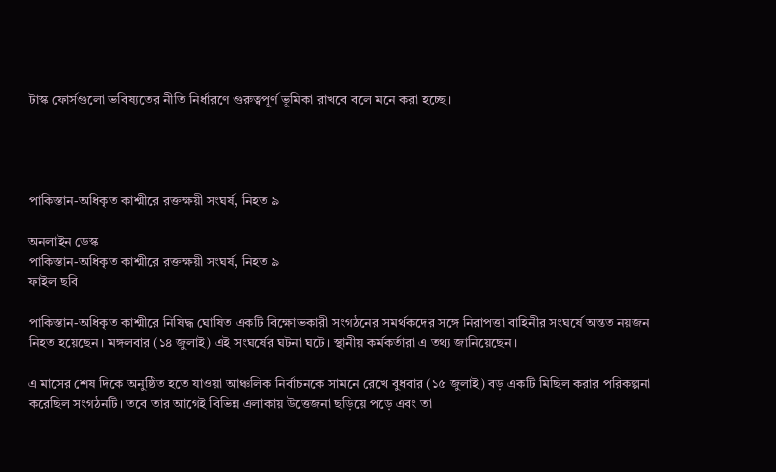টাস্ক ফোর্সগুলো ভবিষ্যতের নীতি নির্ধারণে গুরুত্বপূর্ণ ভূমিকা রাখবে বলে মনে করা হচ্ছে।




পাকিস্তান-অধিকৃত কাশ্মীরে রক্তক্ষয়ী সংঘর্ষ, নিহত ৯

অনলাইন ডেস্ক
পাকিস্তান-অধিকৃত কাশ্মীরে রক্তক্ষয়ী সংঘর্ষ, নিহত ৯
ফাইল ছবি

পাকিস্তান-অধিকৃত কাশ্মীরে নিষিদ্ধ ঘোষিত একটি বিক্ষোভকারী সংগঠনের সমর্থকদের সঙ্গে নিরাপত্তা বাহিনীর সংঘর্ষে অন্তত নয়জন নিহত হয়েছেন। মঙ্গলবার (১৪ জুলাই) এই সংঘর্ষের ঘটনা ঘটে। স্থানীয় কর্মকর্তারা এ তথ্য জানিয়েছেন।

এ মাসের শেষ দিকে অনুষ্ঠিত হতে যাওয়া আঞ্চলিক নির্বাচনকে সামনে রেখে বুধবার (১৫ জুলাই) বড় একটি মিছিল করার পরিকল্পনা করেছিল সংগঠনটি। তবে তার আগেই বিভিন্ন এলাকায় উত্তেজনা ছড়িয়ে পড়ে এবং তা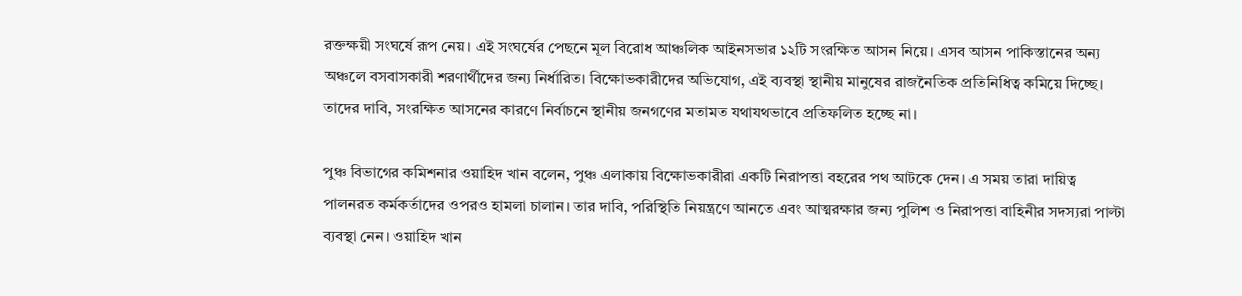রক্তক্ষয়ী সংঘর্ষে রূপ নেয়। এই সংঘর্ষের পেছনে মূল বিরোধ আঞ্চলিক আইনসভার ১২টি সংরক্ষিত আসন নিয়ে। এসব আসন পাকিস্তানের অন্য অঞ্চলে বসবাসকারী শরণার্থীদের জন্য নির্ধারিত। বিক্ষোভকারীদের অভিযোগ, এই ব্যবস্থা স্থানীয় মানুষের রাজনৈতিক প্রতিনিধিত্ব কমিয়ে দিচ্ছে। তাদের দাবি, সংরক্ষিত আসনের কারণে নির্বাচনে স্থানীয় জনগণের মতামত যথাযথভাবে প্রতিফলিত হচ্ছে না।

পুঞ্চ বিভাগের কমিশনার ওয়াহিদ খান বলেন, পুঞ্চ এলাকায় বিক্ষোভকারীরা একটি নিরাপত্তা বহরের পথ আটকে দেন। এ সময় তারা দায়িত্ব পালনরত কর্মকর্তাদের ওপরও হামলা চালান। তার দাবি, পরিস্থিতি নিয়ন্ত্রণে আনতে এবং আত্মরক্ষার জন্য পুলিশ ও নিরাপত্তা বাহিনীর সদস্যরা পাল্টা ব্যবস্থা নেন। ওয়াহিদ খান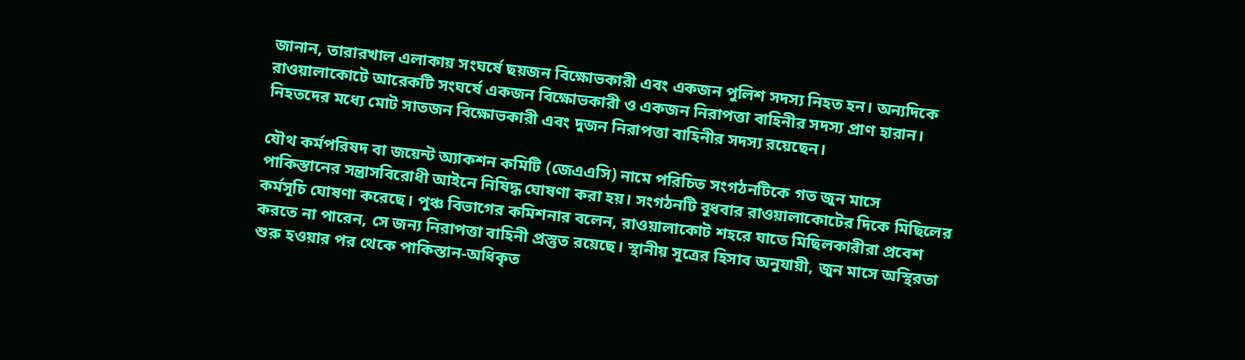জানান, তারারখাল এলাকায় সংঘর্ষে ছয়জন বিক্ষোভকারী এবং একজন পুলিশ সদস্য নিহত হন। অন্যদিকে রাওয়ালাকোটে আরেকটি সংঘর্ষে একজন বিক্ষোভকারী ও একজন নিরাপত্তা বাহিনীর সদস্য প্রাণ হারান। নিহতদের মধ্যে মোট সাতজন বিক্ষোভকারী এবং দুজন নিরাপত্তা বাহিনীর সদস্য রয়েছেন।

যৌথ কর্মপরিষদ বা জয়েন্ট অ্যাকশন কমিটি (জেএএসি) নামে পরিচিত সংগঠনটিকে গত জুন মাসে পাকিস্তানের সন্ত্রাসবিরোধী আইনে নিষিদ্ধ ঘোষণা করা হয়। সংগঠনটি বুধবার রাওয়ালাকোটের দিকে মিছিলের কর্মসূচি ঘোষণা করেছে। পুঞ্চ বিভাগের কমিশনার বলেন, রাওয়ালাকোট শহরে যাতে মিছিলকারীরা প্রবেশ করতে না পারেন, সে জন্য নিরাপত্তা বাহিনী প্রস্তুত রয়েছে। স্থানীয় সূত্রের হিসাব অনুযায়ী, জুন মাসে অস্থিরতা শুরু হওয়ার পর থেকে পাকিস্তান-অধিকৃত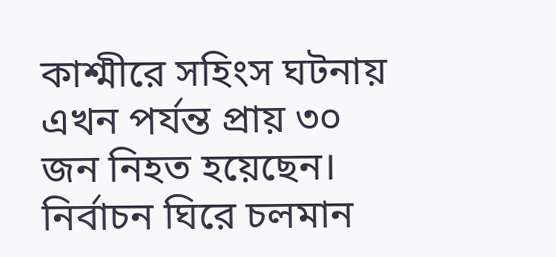কাশ্মীরে সহিংস ঘটনায় এখন পর্যন্ত প্রায় ৩০ জন নিহত হয়েছেন। নির্বাচন ঘিরে চলমান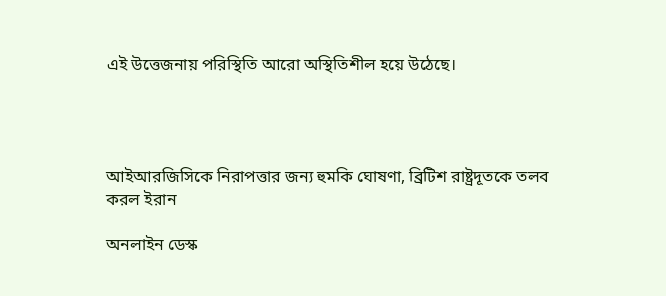এই উত্তেজনায় পরিস্থিতি আরো অস্থিতিশীল হয়ে উঠেছে।




আইআরজিসিকে নিরাপত্তার জন্য হুমকি ঘোষণা, ব্রিটিশ রাষ্ট্রদূতকে তলব করল ইরান

অনলাইন ডেস্ক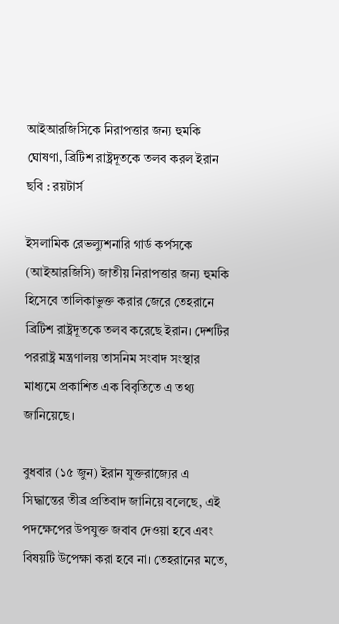আইআরজিসিকে নিরাপত্তার জন্য হুমকি ঘোষণা, ব্রিটিশ রাষ্ট্রদূতকে তলব করল ইরান
ছবি : রয়টার্স

ইসলামিক রেভল্যুশনারি গার্ড কর্পসকে (আইআরজিসি) জাতীয় নিরাপত্তার জন্য হুমকি হিসেবে তালিকাভুক্ত করার জেরে তেহরানে ব্রিটিশ রাষ্ট্রদূতকে তলব করেছে ইরান। দেশটির পররাষ্ট্র মন্ত্রণালয় তাসনিম সংবাদ সংস্থার মাধ্যমে প্রকাশিত এক বিবৃতিতে এ তথ্য জানিয়েছে।

বুধবার (১৫ জুন) ইরান যুক্তরাজ্যের এ সিদ্ধান্তের তীব্র প্রতিবাদ জানিয়ে বলেছে, এই পদক্ষেপের উপযুক্ত জবাব দেওয়া হবে এবং বিষয়টি উপেক্ষা করা হবে না। তেহরানের মতে,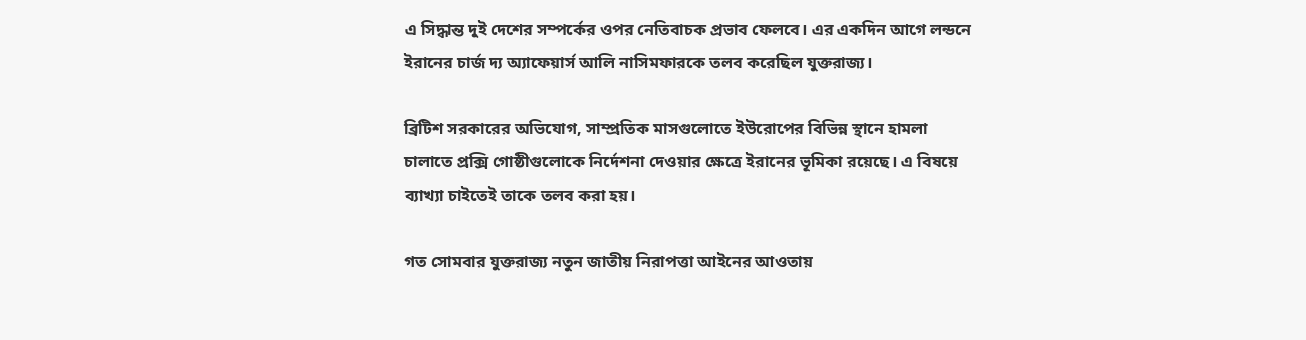এ সিদ্ধান্ত দুই দেশের সম্পর্কের ওপর নেতিবাচক প্রভাব ফেলবে। এর একদিন আগে লন্ডনে ইরানের চার্জ দ্য অ্যাফেয়ার্স আলি নাসিমফারকে তলব করেছিল যুক্তরাজ্য।

ব্রিটিশ সরকারের অভিযোগ, সাম্প্রতিক মাসগুলোতে ইউরোপের বিভিন্ন স্থানে হামলা চালাতে প্রক্সি গোষ্ঠীগুলোকে নির্দেশনা দেওয়ার ক্ষেত্রে ইরানের ভূমিকা রয়েছে। এ বিষয়ে ব্যাখ্যা চাইতেই তাকে তলব করা হয়।

গত সোমবার যুক্তরাজ্য নতুন জাতীয় নিরাপত্তা আইনের আওতায়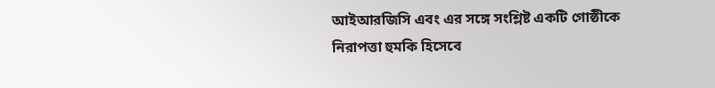আইআরজিসি এবং এর সঙ্গে সংশ্লিষ্ট একটি গোষ্ঠীকে নিরাপত্তা হুমকি হিসেবে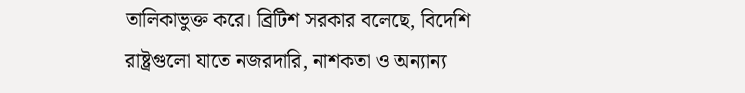তালিকাভুক্ত করে। ব্রিটিশ সরকার বলেছে, বিদেশি রাষ্ট্রগুলো যাতে নজরদারি, নাশকতা ও অন্যান্য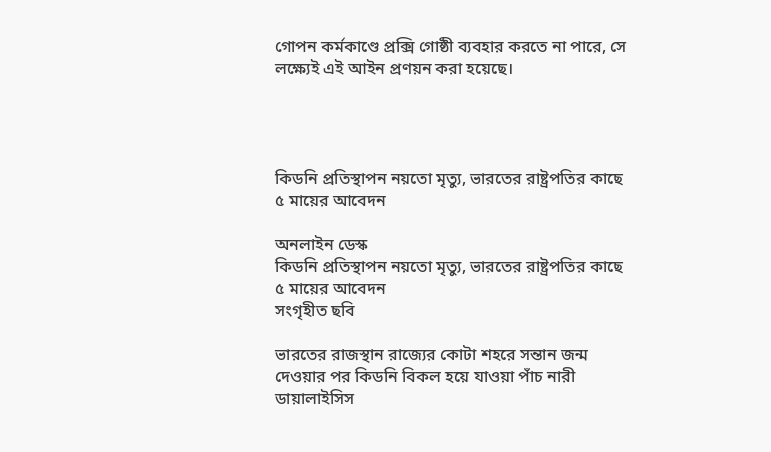গোপন কর্মকাণ্ডে প্রক্সি গোষ্ঠী ব্যবহার করতে না পারে, সে লক্ষ্যেই এই আইন প্রণয়ন করা হয়েছে।




কিডনি প্রতিস্থাপন নয়তো মৃত্যু, ভারতের রাষ্ট্রপতির কাছে ৫ মায়ের আবেদন

অনলাইন ডেস্ক
কিডনি প্রতিস্থাপন নয়তো মৃত্যু, ভারতের রাষ্ট্রপতির কাছে ৫ মায়ের আবেদন
সংগৃহীত ছবি

ভারতের রাজস্থান রাজ্যের কোটা শহরে সন্তান জন্ম দেওয়ার পর কিডনি বিকল হয়ে যাওয়া পাঁচ নারী ডায়ালাইসিস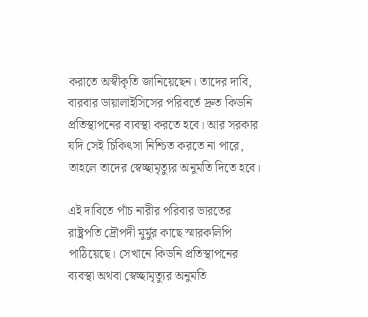করাতে অস্বীকৃতি জানিয়েছেন। তাদের দাবি, বারবার ডায়ালাইসিসের পরিবর্তে দ্রুত কিডনি প্রতিস্থাপনের ব্যবস্থা করতে হবে। আর সরকার যদি সেই চিকিৎসা নিশ্চিত করতে না পারে, তাহলে তাদের স্বেচ্ছামৃত্যুর অনুমতি দিতে হবে।

এই দাবিতে পাঁচ নারীর পরিবার ভারতের রাষ্ট্রপতি দ্রৌপদী মুর্মুর কাছে স্মারকলিপি পাঠিয়েছে। সেখানে কিডনি প্রতিস্থাপনের ব্যবস্থা অথবা স্বেচ্ছামৃত্যুর অনুমতি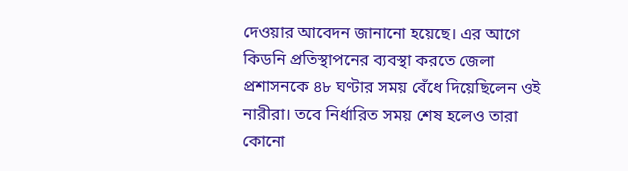দেওয়ার আবেদন জানানো হয়েছে। এর আগে কিডনি প্রতিস্থাপনের ব্যবস্থা করতে জেলা প্রশাসনকে ৪৮ ঘণ্টার সময় বেঁধে দিয়েছিলেন ওই নারীরা। তবে নির্ধারিত সময় শেষ হলেও তারা কোনো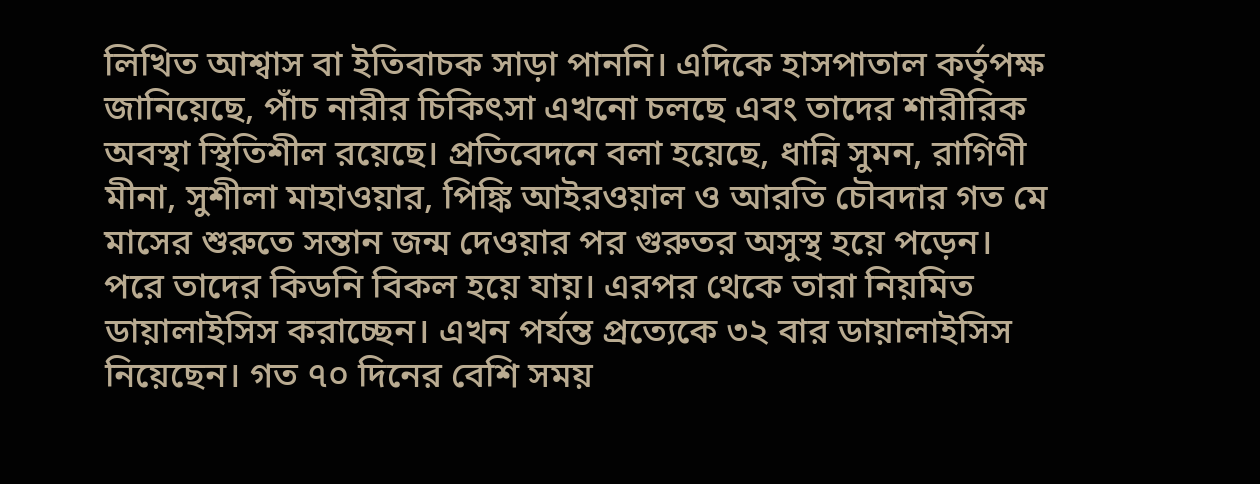লিখিত আশ্বাস বা ইতিবাচক সাড়া পাননি। এদিকে হাসপাতাল কর্তৃপক্ষ জানিয়েছে, পাঁচ নারীর চিকিৎসা এখনো চলছে এবং তাদের শারীরিক অবস্থা স্থিতিশীল রয়েছে। প্রতিবেদনে বলা হয়েছে, ধান্নি সুমন, রাগিণী মীনা, সুশীলা মাহাওয়ার, পিঙ্কি আইরওয়াল ও আরতি চৌবদার গত মে মাসের শুরুতে সন্তান জন্ম দেওয়ার পর গুরুতর অসুস্থ হয়ে পড়েন। পরে তাদের কিডনি বিকল হয়ে যায়। এরপর থেকে তারা নিয়মিত ডায়ালাইসিস করাচ্ছেন। এখন পর্যন্ত প্রত্যেকে ৩২ বার ডায়ালাইসিস নিয়েছেন। গত ৭০ দিনের বেশি সময়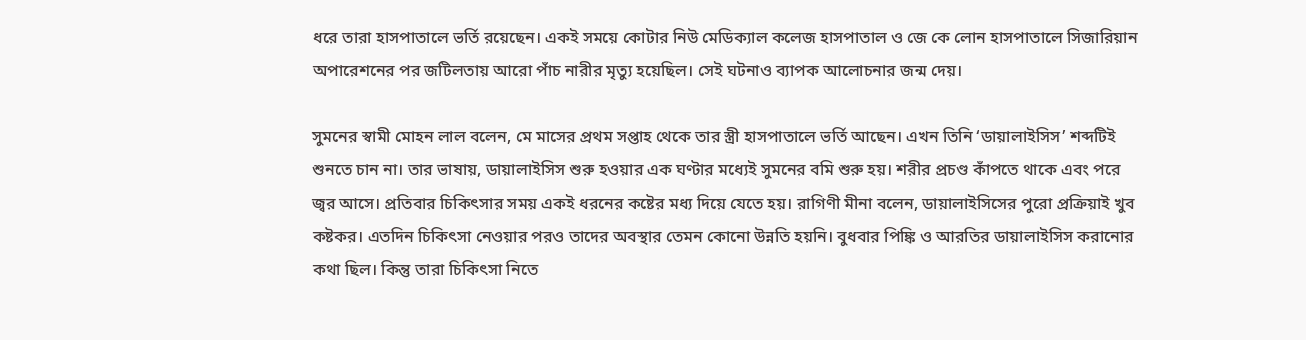ধরে তারা হাসপাতালে ভর্তি রয়েছেন। একই সময়ে কোটার নিউ মেডিক্যাল কলেজ হাসপাতাল ও জে কে লোন হাসপাতালে সিজারিয়ান অপারেশনের পর জটিলতায় আরো পাঁচ নারীর মৃত্যু হয়েছিল। সেই ঘটনাও ব্যাপক আলোচনার জন্ম দেয়।

সুমনের স্বামী মোহন লাল বলেন, মে মাসের প্রথম সপ্তাহ থেকে তার স্ত্রী হাসপাতালে ভর্তি আছেন। এখন তিনি ‘ডায়ালাইসিস’ শব্দটিই শুনতে চান না। তার ভাষায়, ডায়ালাইসিস শুরু হওয়ার এক ঘণ্টার মধ্যেই সুমনের বমি শুরু হয়। শরীর প্রচণ্ড কাঁপতে থাকে এবং পরে জ্বর আসে। প্রতিবার চিকিৎসার সময় একই ধরনের কষ্টের মধ্য দিয়ে যেতে হয়। রাগিণী মীনা বলেন, ডায়ালাইসিসের পুরো প্রক্রিয়াই খুব কষ্টকর। এতদিন চিকিৎসা নেওয়ার পরও তাদের অবস্থার তেমন কোনো উন্নতি হয়নি। বুধবার পিঙ্কি ও আরতির ডায়ালাইসিস করানোর কথা ছিল। কিন্তু তারা চিকিৎসা নিতে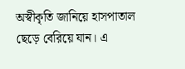অস্বীকৃতি জানিয়ে হাসপাতাল ছেড়ে বেরিয়ে যান। এ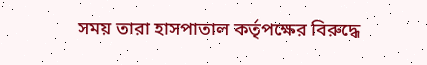সময় তারা হাসপাতাল কর্তৃপক্ষের বিরুদ্ধে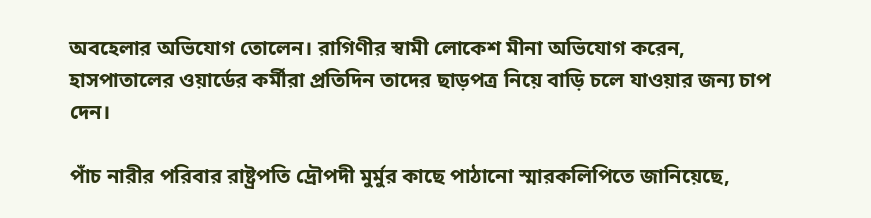অবহেলার অভিযোগ তোলেন। রাগিণীর স্বামী লোকেশ মীনা অভিযোগ করেন, হাসপাতালের ওয়ার্ডের কর্মীরা প্রতিদিন তাদের ছাড়পত্র নিয়ে বাড়ি চলে যাওয়ার জন্য চাপ দেন।

পাঁচ নারীর পরিবার রাষ্ট্রপতি দ্রৌপদী মুর্মুর কাছে পাঠানো স্মারকলিপিতে জানিয়েছে,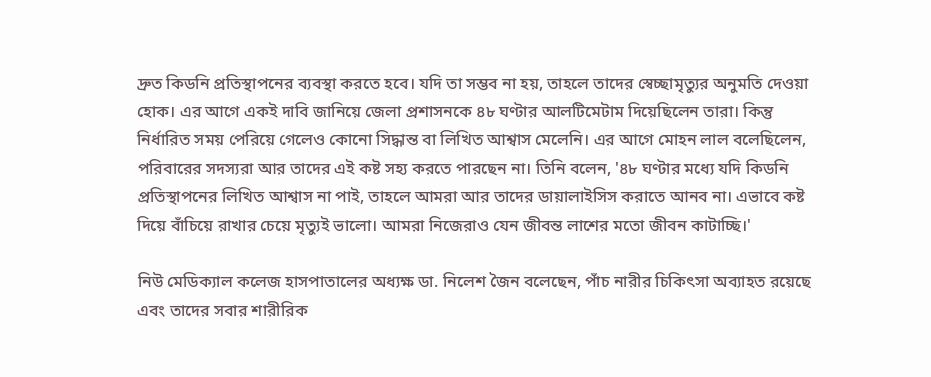দ্রুত কিডনি প্রতিস্থাপনের ব্যবস্থা করতে হবে। যদি তা সম্ভব না হয়, তাহলে তাদের স্বেচ্ছামৃত্যুর অনুমতি দেওয়া হোক। এর আগে একই দাবি জানিয়ে জেলা প্রশাসনকে ৪৮ ঘণ্টার আলটিমেটাম দিয়েছিলেন তারা। কিন্তু নির্ধারিত সময় পেরিয়ে গেলেও কোনো সিদ্ধান্ত বা লিখিত আশ্বাস মেলেনি। এর আগে মোহন লাল বলেছিলেন, পরিবারের সদস্যরা আর তাদের এই কষ্ট সহ্য করতে পারছেন না। তিনি বলেন, '৪৮ ঘণ্টার মধ্যে যদি কিডনি প্রতিস্থাপনের লিখিত আশ্বাস না পাই, তাহলে আমরা আর তাদের ডায়ালাইসিস করাতে আনব না। এভাবে কষ্ট দিয়ে বাঁচিয়ে রাখার চেয়ে মৃত্যুই ভালো। আমরা নিজেরাও যেন জীবন্ত লাশের মতো জীবন কাটাচ্ছি।'

নিউ মেডিক্যাল কলেজ হাসপাতালের অধ্যক্ষ ডা. নিলেশ জৈন বলেছেন, পাঁচ নারীর চিকিৎসা অব্যাহত রয়েছে এবং তাদের সবার শারীরিক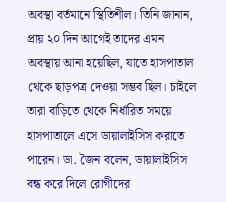অবস্থা বর্তমানে স্থিতিশীল। তিনি জানান, প্রায় ২০ দিন আগেই তাদের এমন অবস্থায় আনা হয়েছিল, যাতে হাসপাতাল থেকে ছাড়পত্র দেওয়া সম্ভব ছিল। চাইলে তারা বাড়িতে থেকে নির্ধারিত সময়ে হাসপাতালে এসে ডায়ালাইসিস করাতে পারেন। ডা. জৈন বলেন, ডায়ালাইসিস বন্ধ করে দিলে রোগীদের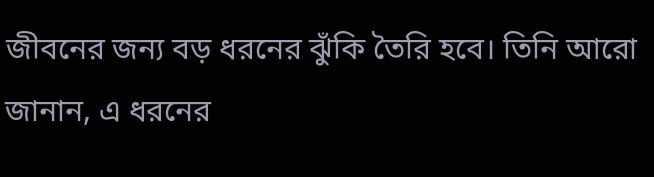জীবনের জন্য বড় ধরনের ঝুঁকি তৈরি হবে। তিনি আরো জানান, এ ধরনের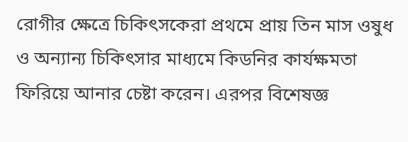রোগীর ক্ষেত্রে চিকিৎসকেরা প্রথমে প্রায় তিন মাস ওষুধ ও অন্যান্য চিকিৎসার মাধ্যমে কিডনির কার্যক্ষমতা ফিরিয়ে আনার চেষ্টা করেন। এরপর বিশেষজ্ঞ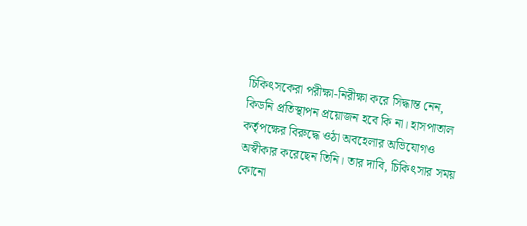চিকিৎসকেরা পরীক্ষা-নিরীক্ষা করে সিদ্ধান্ত নেন, কিডনি প্রতিস্থাপন প্রয়োজন হবে কি না। হাসপাতাল কর্তৃপক্ষের বিরুদ্ধে ওঠা অবহেলার অভিযোগও অস্বীকার করেছেন তিনি। তার দাবি, চিকিৎসার সময় কোনো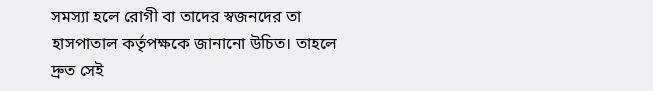সমস্যা হলে রোগী বা তাদের স্বজনদের তা হাসপাতাল কর্তৃপক্ষকে জানানো উচিত। তাহলে দ্রুত সেই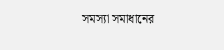সমস্যা সমাধানের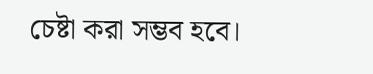চেষ্টা করা সম্ভব হবে।